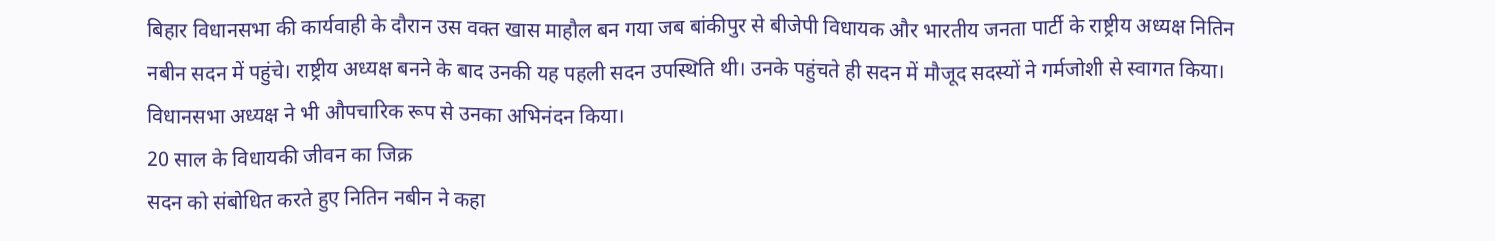बिहार विधानसभा की कार्यवाही के दौरान उस वक्त खास माहौल बन गया जब बांकीपुर से बीजेपी विधायक और भारतीय जनता पार्टी के राष्ट्रीय अध्यक्ष नितिन नबीन सदन में पहुंचे। राष्ट्रीय अध्यक्ष बनने के बाद उनकी यह पहली सदन उपस्थिति थी। उनके पहुंचते ही सदन में मौजूद सदस्यों ने गर्मजोशी से स्वागत किया। विधानसभा अध्यक्ष ने भी औपचारिक रूप से उनका अभिनंदन किया।
20 साल के विधायकी जीवन का जिक्र
सदन को संबोधित करते हुए नितिन नबीन ने कहा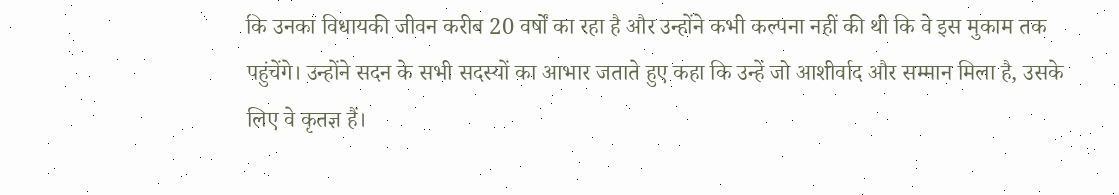कि उनका विधायकी जीवन करीब 20 वर्षों का रहा है और उन्होंने कभी कल्पना नहीं की थी कि वे इस मुकाम तक पहुंचेंगे। उन्होंने सदन के सभी सदस्यों का आभार जताते हुए कहा कि उन्हें जो आशीर्वाद और सम्मान मिला है, उसके लिए वे कृतज्ञ हैं।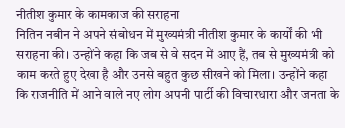नीतीश कुमार के कामकाज की सराहना
नितिन नबीन ने अपने संबोधन में मुख्यमंत्री नीतीश कुमार के कार्यों की भी सराहना की। उन्होंने कहा कि जब से वे सदन में आए हैं, तब से मुख्यमंत्री को काम करते हुए देखा है और उनसे बहुत कुछ सीखने को मिला। उन्होंने कहा कि राजनीति में आने वाले नए लोग अपनी पार्टी की विचारधारा और जनता के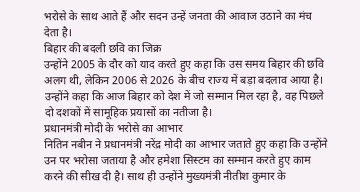भरोसे के साथ आते हैं और सदन उन्हें जनता की आवाज उठाने का मंच देता है।
बिहार की बदली छवि का जिक्र
उन्होंने 2005 के दौर को याद करते हुए कहा कि उस समय बिहार की छवि अलग थी, लेकिन 2006 से 2026 के बीच राज्य में बड़ा बदलाव आया है। उन्होंने कहा कि आज बिहार को देश में जो सम्मान मिल रहा है, वह पिछले दो दशकों में सामूहिक प्रयासों का नतीजा है।
प्रधानमंत्री मोदी के भरोसे का आभार
नितिन नबीन ने प्रधानमंत्री नरेंद्र मोदी का आभार जताते हुए कहा कि उन्होंने उन पर भरोसा जताया है और हमेशा सिस्टम का सम्मान करते हुए काम करने की सीख दी है। साथ ही उन्होंने मुख्यमंत्री नीतीश कुमार के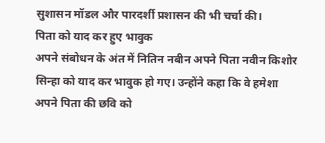सुशासन मॉडल और पारदर्शी प्रशासन की भी चर्चा की।
पिता को याद कर हुए भावुक
अपने संबोधन के अंत में नितिन नबीन अपने पिता नवीन किशोर सिन्हा को याद कर भावुक हो गए। उन्होंने कहा कि वे हमेशा अपने पिता की छवि को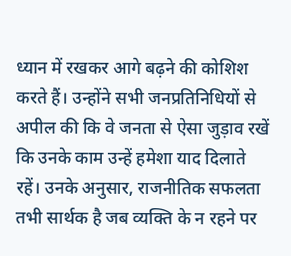ध्यान में रखकर आगे बढ़ने की कोशिश करते हैं। उन्होंने सभी जनप्रतिनिधियों से अपील की कि वे जनता से ऐसा जुड़ाव रखें कि उनके काम उन्हें हमेशा याद दिलाते रहें। उनके अनुसार, राजनीतिक सफलता तभी सार्थक है जब व्यक्ति के न रहने पर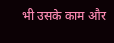भी उसके काम और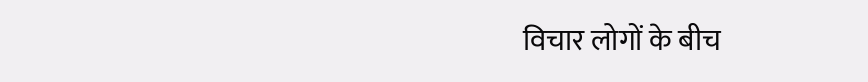विचार लोगों के बीच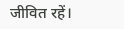जीवित रहें।